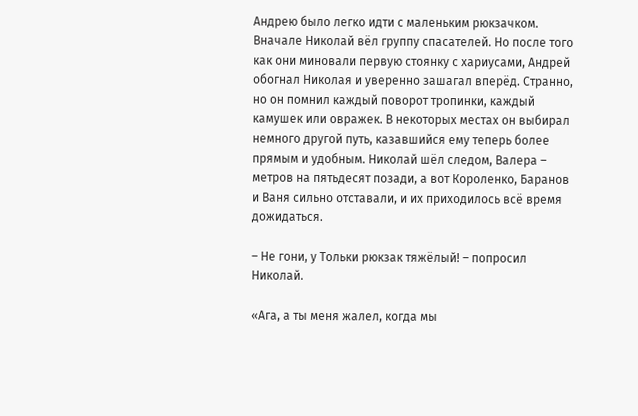Андрею было легко идти с маленьким рюкзачком. Вначале Николай вёл группу спасателей. Но после того как они миновали первую стоянку с хариусами, Андрей обогнал Николая и уверенно зашагал вперёд. Странно, но он помнил каждый поворот тропинки, каждый камушек или овражек. В некоторых местах он выбирал немного другой путь, казавшийся ему теперь более прямым и удобным. Николай шёл следом, Валера – метров на пятьдесят позади, а вот Короленко, Баранов и Ваня сильно отставали, и их приходилось всё время дожидаться.

– Не гони, у Тольки рюкзак тяжёлый! – попросил Николай.

«Ага, а ты меня жалел, когда мы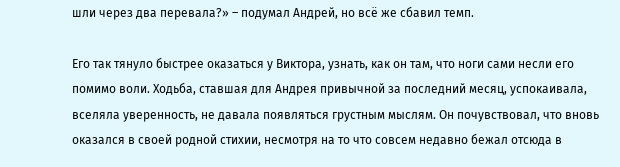шли через два перевала?» – подумал Андрей, но всё же сбавил темп.

Его так тянуло быстрее оказаться у Виктора, узнать, как он там, что ноги сами несли его помимо воли. Ходьба, ставшая для Андрея привычной за последний месяц, успокаивала, вселяла уверенность, не давала появляться грустным мыслям. Он почувствовал, что вновь оказался в своей родной стихии, несмотря на то что совсем недавно бежал отсюда в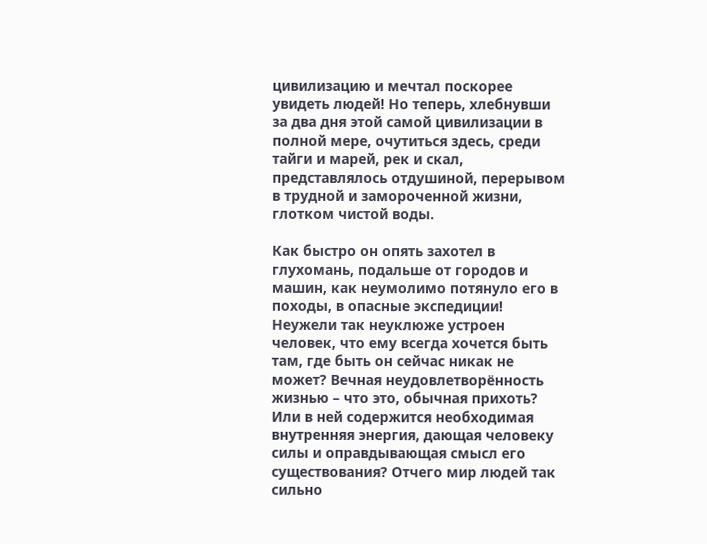цивилизацию и мечтал поскорее увидеть людей! Но теперь, хлебнувши за два дня этой самой цивилизации в полной мере, очутиться здесь, среди тайги и марей, рек и скал, представлялось отдушиной, перерывом в трудной и замороченной жизни, глотком чистой воды.

Как быстро он опять захотел в глухомань, подальше от городов и машин, как неумолимо потянуло его в походы, в опасные экспедиции! Неужели так неуклюже устроен человек, что ему всегда хочется быть там, где быть он сейчас никак не может? Вечная неудовлетворённость жизнью – что это, обычная прихоть? Или в ней содержится необходимая внутренняя энергия, дающая человеку силы и оправдывающая смысл его существования? Отчего мир людей так сильно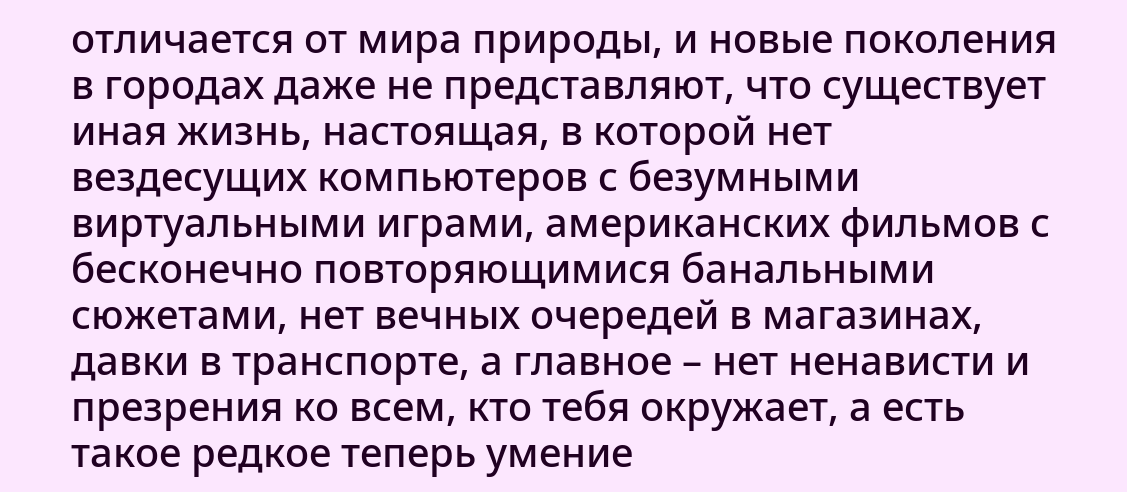отличается от мира природы, и новые поколения в городах даже не представляют, что существует иная жизнь, настоящая, в которой нет вездесущих компьютеров с безумными виртуальными играми, американских фильмов с бесконечно повторяющимися банальными сюжетами, нет вечных очередей в магазинах, давки в транспорте, а главное – нет ненависти и презрения ко всем, кто тебя окружает, а есть такое редкое теперь умение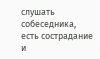слушать собеседника, есть сострадание и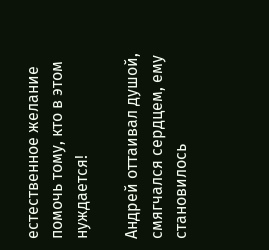естественное желание помочь тому, кто в этом нуждается!

Андрей оттаивал душой, смягчался сердцем, ему становилось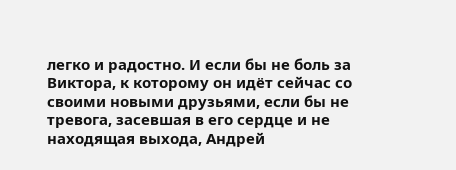легко и радостно. И если бы не боль за Виктора, к которому он идёт сейчас со своими новыми друзьями, если бы не тревога, засевшая в его сердце и не находящая выхода, Андрей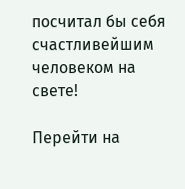посчитал бы себя счастливейшим человеком на свете!

Перейти на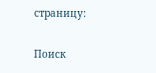страницу:

Поиск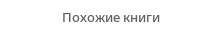Похожие книги